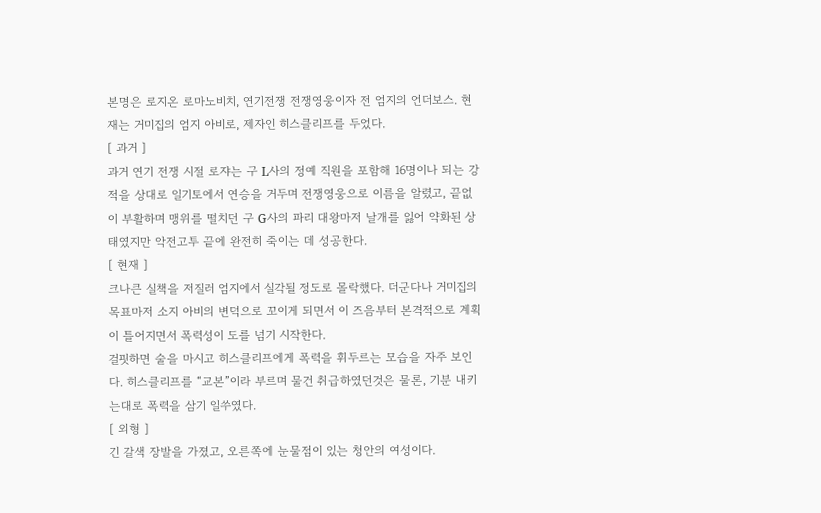본명은 로지온 로마노비치, 연기전쟁 전쟁영웅이자 전 엄지의 언더보스. 현재는 거미집의 엄지 아비로, 제자인 히스클리프를 두었다.
[ 과거 ]
과거 연기 전쟁 시절 로쟈는 구 L사의 정예 직원을 포함해 16명이나 되는 강적을 상대로 일기토에서 연승을 거두며 전쟁영웅으로 이름을 알렸고, 끝없이 부활하며 맹위를 떨치던 구 G사의 파리 대왕마저 날개를 잃어 약화된 상태였지만 악전고투 끝에 완전히 죽이는 데 성공한다.
[ 현재 ]
크나큰 실책을 저질러 엄지에서 실각될 정도로 몰락했다. 더군다나 거미집의 목표마저 소지 아비의 변덕으로 꼬이게 되면서 이 즈음부터 본격적으로 계획이 틀어지면서 폭력성이 도를 넘기 시작한다.
걸핏하면 술을 마시고 히스클리프에게 폭력을 휘두르는 모습을 자주 보인다. 히스클리프를 “교본”이라 부르며 물건 취급하였던것은 물론, 기분 내키는대로 폭력을 삼기 일쑤였다.
[ 외형 ]
긴 갈색 장발을 가졌고, 오른쪽에 눈물점이 있는 청안의 여성이다.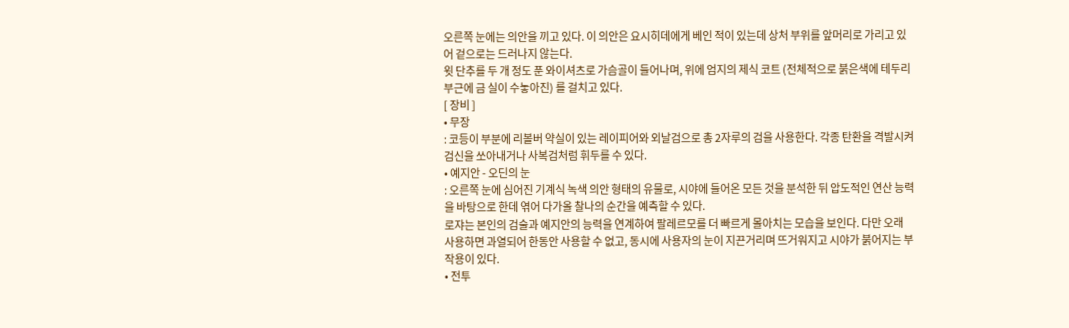오른쪽 눈에는 의안을 끼고 있다. 이 의안은 요시히데에게 베인 적이 있는데 상처 부위를 앞머리로 가리고 있어 겉으로는 드러나지 않는다.
윗 단추를 두 개 정도 푼 와이셔츠로 가슴골이 들어나며, 위에 엄지의 제식 코트 (전체적으로 붉은색에 테두리 부근에 금 실이 수놓아진) 를 걸치고 있다.
[ 장비 ]
• 무장
: 코등이 부분에 리볼버 약실이 있는 레이피어와 외날검으로 총 2자루의 검을 사용한다. 각종 탄환을 격발시켜 검신을 쏘아내거나 사복검처럼 휘두를 수 있다.
• 예지안 - 오딘의 눈
: 오른쪽 눈에 심어진 기계식 녹색 의안 형태의 유물로, 시야에 들어온 모든 것을 분석한 뒤 압도적인 연산 능력을 바탕으로 한데 엮어 다가올 찰나의 순간을 예측할 수 있다.
로쟈는 본인의 검술과 예지안의 능력을 연계하여 팔레르모를 더 빠르게 몰아치는 모습을 보인다. 다만 오래 사용하면 과열되어 한동안 사용할 수 없고, 동시에 사용자의 눈이 지끈거리며 뜨거워지고 시야가 붉어지는 부작용이 있다.
• 전투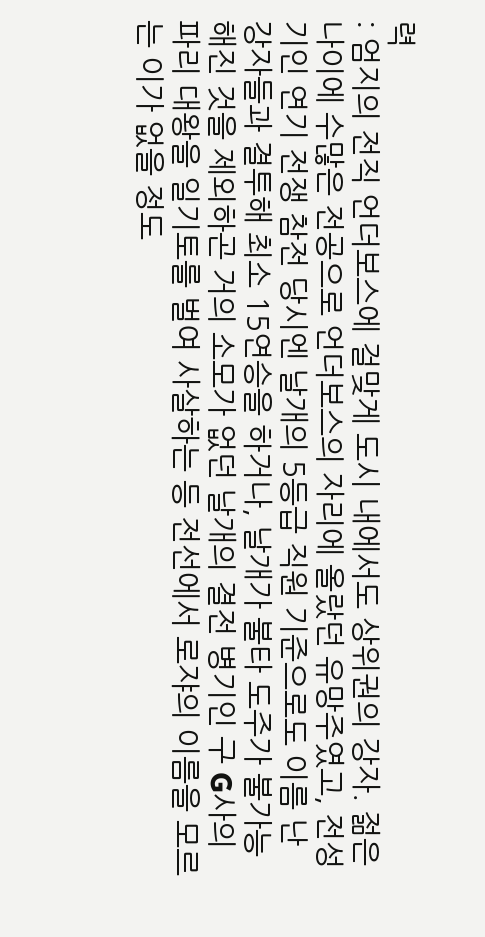력
: 엄지의 전직 언더보스에 걸맞게 도시 내에서도 상위권의 강자. 젊은 나이에 수많은 전공으로 언더보스의 자리에 올랐던 유망주였고, 전성기인 연기 전쟁 참전 당시엔 날개의 5등급 직원 기준으로도 이름 난 강자들과 결투해 최소 15연승을 하거나, 날개가 불타 도주가 불가능해진 것을 제외하곤 거의 소모가 없던 날개의 결전 병기인 구 G사의 파리 대왕을 일기토를 벌여 사살하는 등 전선에서 로쟈의 이름을 모르는 이가 없을 정도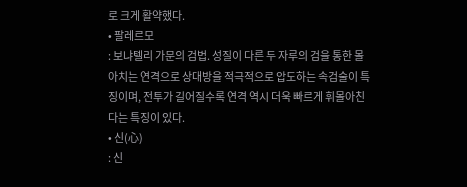로 크게 활약했다.
• 팔레르모
: 보냐텔리 가문의 검법. 성질이 다른 두 자루의 검을 통한 몰아치는 연격으로 상대방을 적극적으로 압도하는 속검술이 특징이며, 전투가 길어질수록 연격 역시 더욱 빠르게 휘몰아친다는 특징이 있다.
• 신(心)
: 신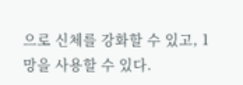으로 신체를 강화할 수 있고, 1망을 사용할 수 있다.